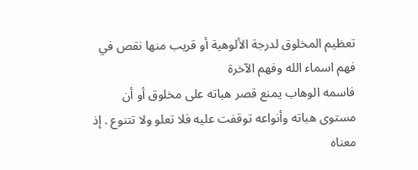تعظيم المخلوق لدرجة الألوهية أو قريب منها نقص في فهم اسماء الله وفهم الآخرة
فاسمه الوهاب يمنع قصر هباته على مخلوق أو أن مستوى هباته وأنواعه توقفت عليه فلا تعلو ولا تتنوع . إذ معناه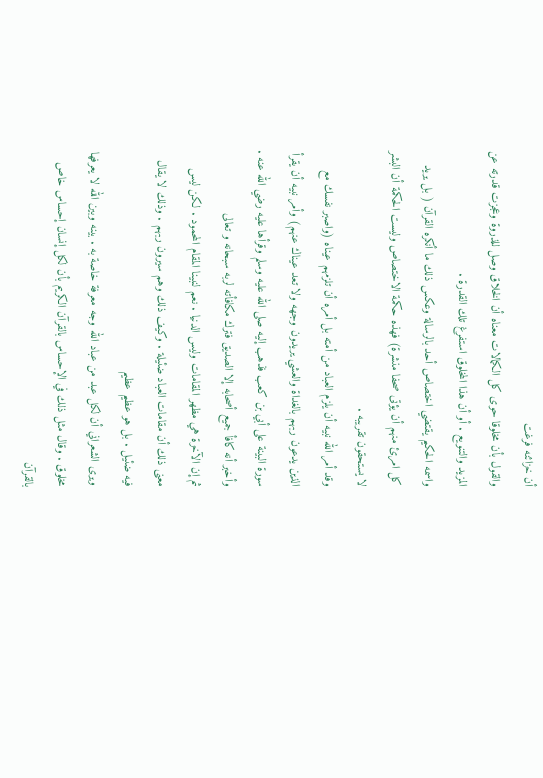أن خزائنه فرغت
والقول بأن مخلوقا حوى كل الكمالات معناه أن الخلاق وصل للذروة وعجزت قدرته عن المزيد والتنويع . أو أن هذا المخلوق استفرغ تلك القدرة .
واسمه الحكيم يقتضي اختصاص أحد بالرسالة وعكس ذلك ما أنكره القرآن ( بل يريد كل امرئ منهم أن يؤتى صحفا منشرة) فهذه حكمة الاختصاص وليست الحكمة أن البشر لا يستحقون تقريبه .
وقد أمر الله نبيه أن يلزم العباد من أمته بل أمره أن تلزمهم عيناه (واصبر نفسك مع الذين يدعون ربهم بالغداة والعشي يريدون وجهه ولا تعد عيناك عنهم) وأمر نبيه أن يقرأ سورة البينة على أبي بن كعب فذهب إليه صلى الله عليه وسلم وقرأها عليه رضي الله عنه . وأخبر أنه كافأ جميع أصحابه إلا الصديق فترك مكافأته لربه سبحانه و تعالى
ثم إن الآخرة هي مظهر المقامات وليس الدنيا . نعم لنبينا المقام المحمود . لكن ليس معنى ذلك أن مقامات العباد ضئيلة . وكيف ذلك وهم سيرون ربهم . وذلك لا يقال فيه ضئيل . بل هو عظيم عظيم
ويرى الشعراني أن لكل عبد من عباد الله وجه معرفة خاصة به . بينه وبين الله لا يعرفها مخلوق . وقال مثل ذلك في الإحساس بالقرآن الكريم بأن لكل إنسان إحساس خاص بالقرآن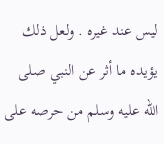ليس عند غيره . ولعل ذلك يؤيده ما أثر عن النبي صلى الله عليه وسلم من حرصه على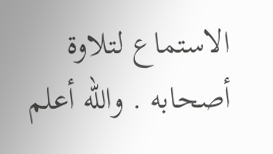الاستماع لتلاوة أصحابه . والله أعلم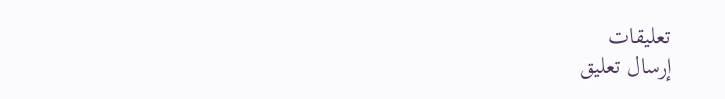تعليقات
إرسال تعليق